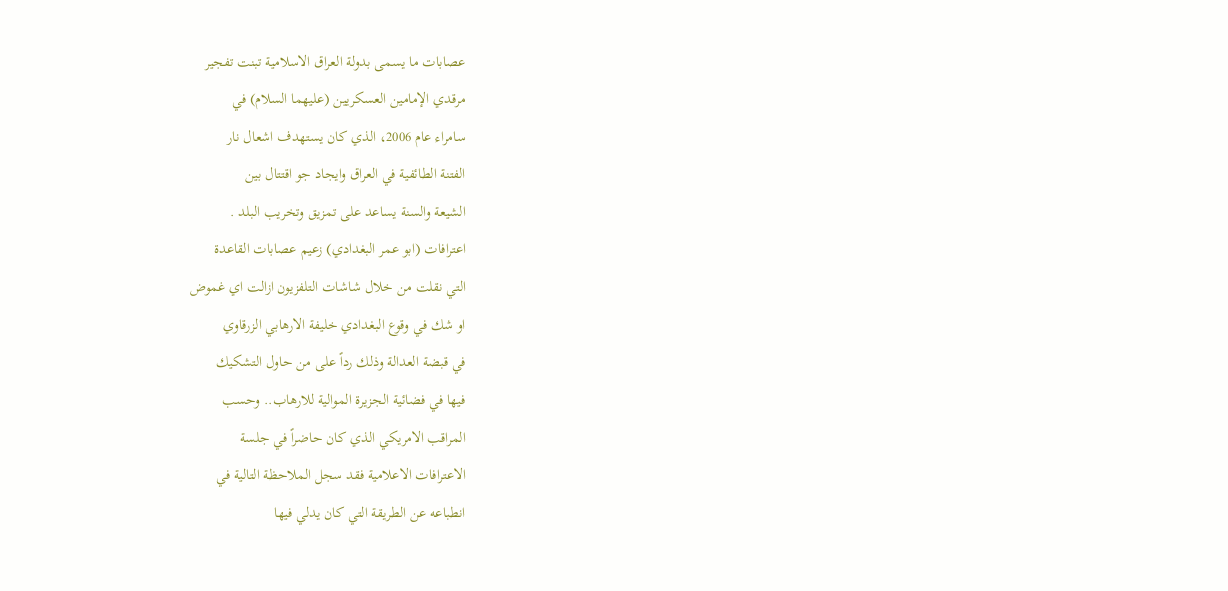عصابات ما يسمى بدولة العراق الاسلامية تبنت تفجير
مرقدي الإمامين العسكريين (عليهما السلام) في
سامراء عام 2006، الذي كان يستهدف اشعال نار
الفتنة الطائفية في العراق وايجاد جو اقتتال بين
الشيعة والسنة يساعد على تمزيق وتخريب البلد .
اعترافات (ابو عمر البغدادي) زعيم عصابات القاعدة
التي نقلت من خلال شاشات التلفزيون ازالت اي غموض
او شك في وقوع البغدادي خليفة الارهابي الزرقاوي
في قبضة العدالة وذلك رداً على من حاول التشكيك
فيها في فضائية الجزيرة الموالية للارهاب.. وحسب
المراقب الامريكي الذي كان حاضراً في جلسة
الاعترافات الاعلامية فقد سجل الملاحظة التالية في
انطباعه عن الطريقة التي كان يدلي فيها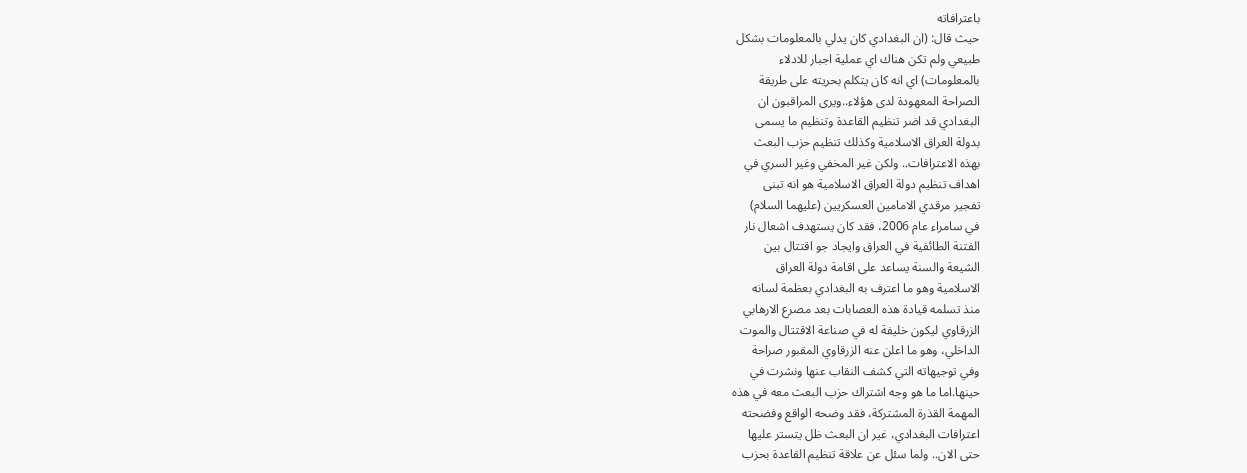باعترافاته
حيث قال: (ان البغدادي كان يدلي بالمعلومات بشكل
طبيعي ولم تكن هناك اي عملية اجبار للادلاء
بالمعلومات) اي انه كان يتكلم بحريته على طريقة
الصراحة المعهودة لدى هؤلاء..ويرى المراقبون ان
البغدادي قد اضر تنظيم القاعدة وتنظيم ما يسمى
بدولة العراق الاسلامية وكذلك تنظيم حزب البعث
بهذه الاعترافات.. ولكن غير المخفي وغير السري في
اهداف تنظيم دولة العراق الاسلامية هو انه تبنى
تفجير مرقدي الامامين العسكريين (عليهما السلام)
في سامراء عام 2006، فقد كان يستهدف اشعال نار
الفتنة الطائفية في العراق وايجاد جو اقتتال بين
الشيعة والسنة يساعد على اقامة دولة العراق
الاسلامية وهو ما اعترف به البغدادي بعظمة لسانه
منذ تسلمه قيادة هذه العصابات بعد مصرع الارهابي
الزرقاوي ليكون خليفة له في صناعة الاقتتال والموت
الداخلي، وهو ما اعلن عنه الزرقاوي المقبور صراحة
وفي توجيهاته التي كشف النقاب عنها ونشرت في
حينها.اما ما هو وجه اشتراك حزب البعث معه في هذه
المهمة القذرة المشتركة، فقد وضحه الواقع وفضحته
اعترافات البغدادي، غير ان البعث ظل يتستر عليها
حتى الان.. ولما سئل عن علاقة تنظيم القاعدة بحزب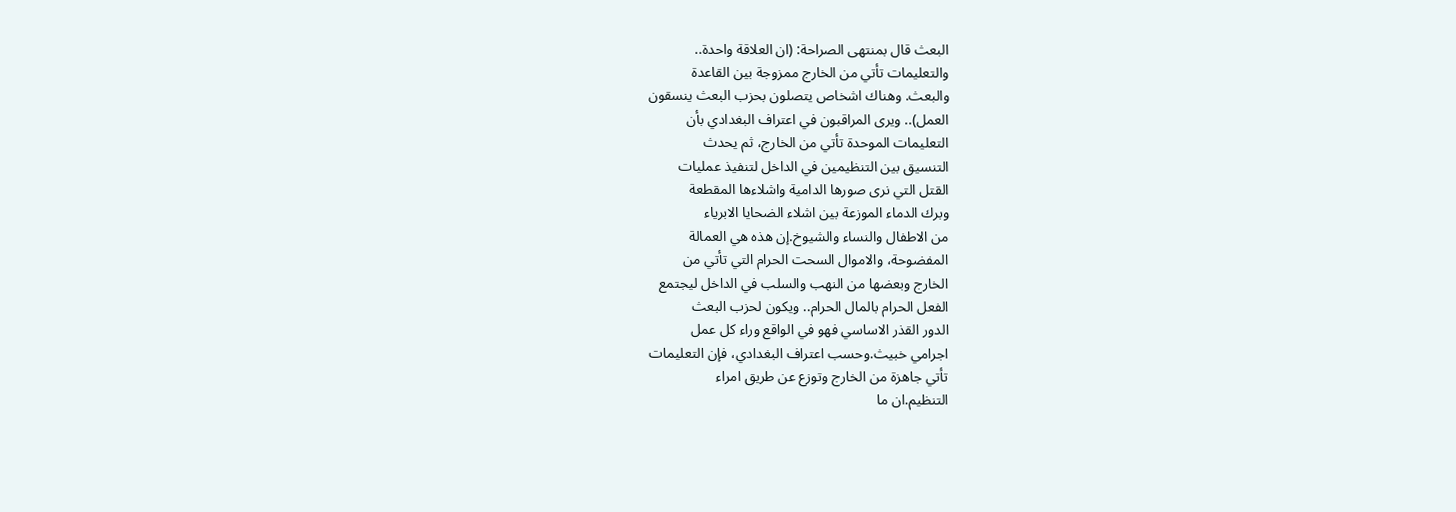البعث قال بمنتهى الصراحة: (ان العلاقة واحدة..
والتعليمات تأتي من الخارج ممزوجة بين القاعدة
والبعث. وهناك اشخاص يتصلون بحزب البعث ينسقون
العمل).. ويرى المراقبون في اعتراف البغدادي بأن
التعليمات الموحدة تأتي من الخارج، ثم يحدث
التنسيق بين التنظيمين في الداخل لتنفيذ عمليات
القتل التي نرى صورها الدامية واشلاءها المقطعة
وبرك الدماء الموزعة بين اشلاء الضحايا الابرياء
من الاطفال والنساء والشيوخ.إن هذه هي العمالة
المفضوحة، والاموال السحت الحرام التي تأتي من
الخارج وبعضها من النهب والسلب في الداخل ليجتمع
الفعل الحرام بالمال الحرام.. ويكون لحزب البعث
الدور القذر الاساسي فهو في الواقع وراء كل عمل
اجرامي خبيث.وحسب اعتراف البغدادي، فإن التعليمات
تأتي جاهزة من الخارج وتوزع عن طريق امراء
التنظيم.ان ما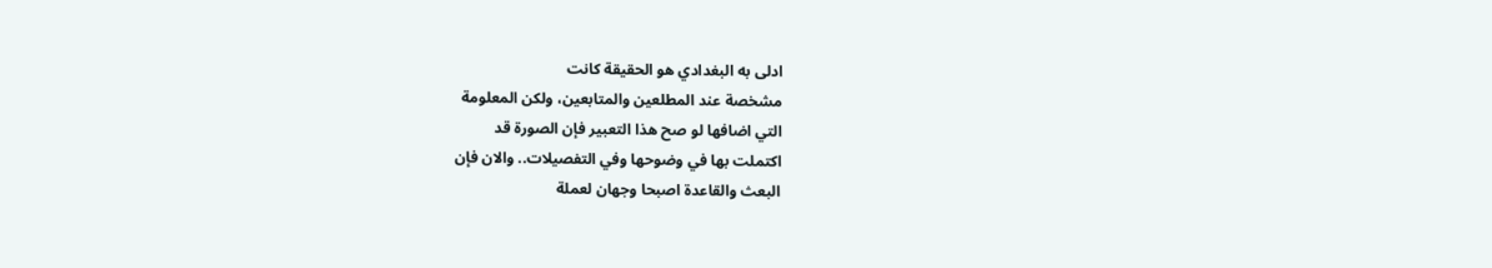ادلى به البغدادي هو الحقيقة كانت
مشخصة عند المطلعين والمتابعين، ولكن المعلومة
التي اضافها لو صح هذا التعبير فإن الصورة قد
اكتملت بها في وضوحها وفي التفصيلات.. والان فإن
البعث والقاعدة اصبحا وجهان لعملة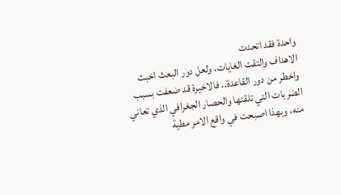واحدة فقد اتحدت
الاهداف والتقت الغايات، ولعل دور البعث اخبث
واخطر من دور القاعدة.. فالاخيرة قد ضعفت بسبب
الضربات التي تلقتها والحصار الجغرافي الذي تعاني
منه، وبهذا اصبحت في واقع الامر مطية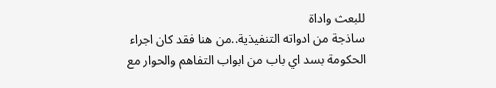للبعث واداة
ساذجة من ادواته التنفيذية..من هنا فقد كان اجراء
الحكومة بسد اي باب من ابواب التفاهم والحوار مع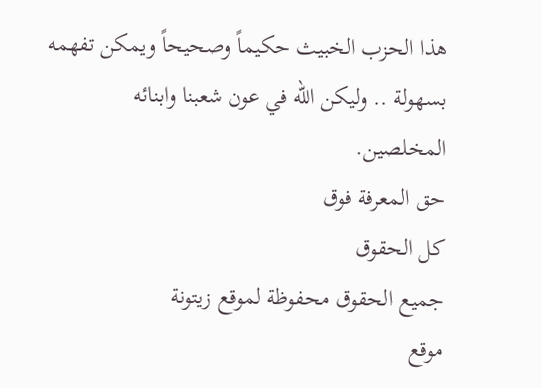هذا الحزب الخبيث حكيماً وصحيحاً ويمكن تفهمه
بسهولة .. وليكن الله في عون شعبنا وابنائه
المخلصين.
حق المعرفة فوق
كل الحقوق
جميع الحقوق محفوظة لموقع زيتونة
موقع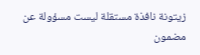زيتونة نافذة مستقلة ليست مسؤولة عن مضمون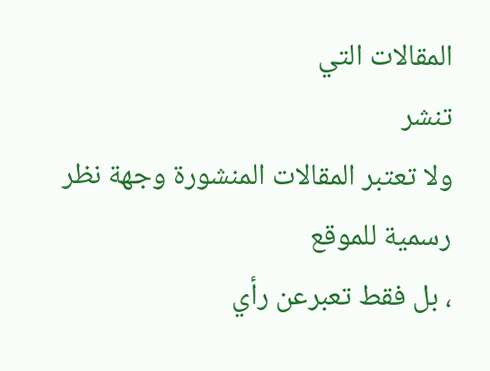المقالات التي
تنشر
ولا تعتبر المقالات المنشورة وجهة نظر رسمية للموقع
، بل فقط تعبرعن رأي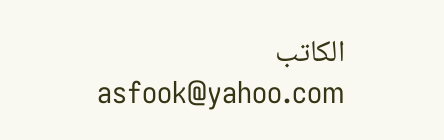الكاتب asfook@yahoo.com